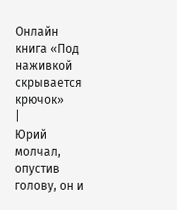Онлайн книга «Под наживкой скрывается крючок»
|
Юрий молчал, опустив голову, он и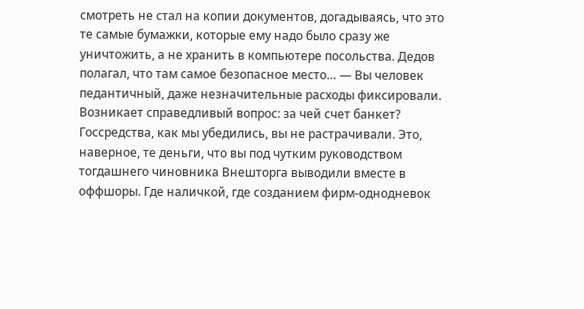смотреть не стал на копии документов, догадываясь, что это те самые бумажки, которые ему надо было сразу же уничтожить, а не хранить в компьютере посольства. Дедов полагал, что там самое безопасное место… — Вы человек педантичный, даже незначительные расходы фиксировали. Возникает справедливый вопрос: за чей счет банкет? Госсредства, как мы убедились, вы не растрачивали. Это, наверное, те деньги, что вы под чутким руководством тогдашнего чиновника Внешторга выводили вместе в оффшоры. Где наличкой, где созданием фирм-однодневок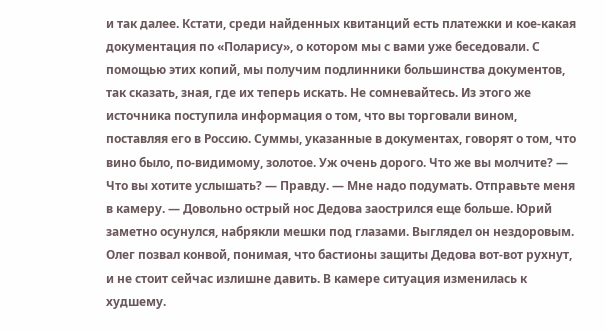и так далее. Кстати, среди найденных квитанций есть платежки и кое-какая документация по «Поларису», о котором мы с вами уже беседовали. С помощью этих копий, мы получим подлинники большинства документов, так сказать, зная, где их теперь искать. Не сомневайтесь. Из этого же источника поступила информация о том, что вы торговали вином, поставляя его в Россию. Суммы, указанные в документах, говорят о том, что вино было, по-видимому, золотое. Уж очень дорого. Что же вы молчите? — Что вы хотите услышать? — Правду. — Мне надо подумать. Отправьте меня в камеру. — Довольно острый нос Дедова заострился еще больше. Юрий заметно осунулся, набрякли мешки под глазами. Выглядел он нездоровым. Олег позвал конвой, понимая, что бастионы защиты Дедова вот-вот рухнут, и не стоит сейчас излишне давить. В камере ситуация изменилась к худшему.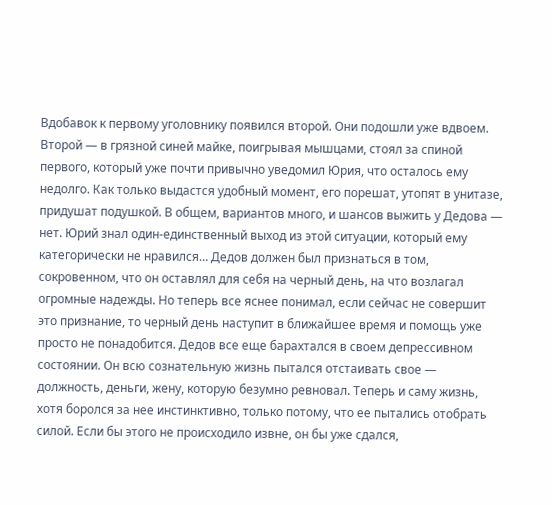Вдобавок к первому уголовнику появился второй. Они подошли уже вдвоем. Второй — в грязной синей майке, поигрывая мышцами, стоял за спиной первого, который уже почти привычно уведомил Юрия, что осталось ему недолго. Как только выдастся удобный момент, его порешат, утопят в унитазе, придушат подушкой. В общем, вариантов много, и шансов выжить у Дедова — нет. Юрий знал один-единственный выход из этой ситуации, который ему категорически не нравился… Дедов должен был признаться в том, сокровенном, что он оставлял для себя на черный день, на что возлагал огромные надежды. Но теперь все яснее понимал, если сейчас не совершит это признание, то черный день наступит в ближайшее время и помощь уже просто не понадобится. Дедов все еще барахтался в своем депрессивном состоянии. Он всю сознательную жизнь пытался отстаивать свое — должность, деньги, жену, которую безумно ревновал. Теперь и саму жизнь, хотя боролся за нее инстинктивно, только потому, что ее пытались отобрать силой. Если бы этого не происходило извне, он бы уже сдался,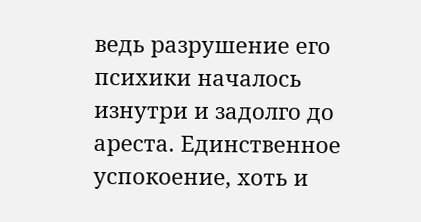ведь разрушение его психики началось изнутри и задолго до ареста. Единственное успокоение, хоть и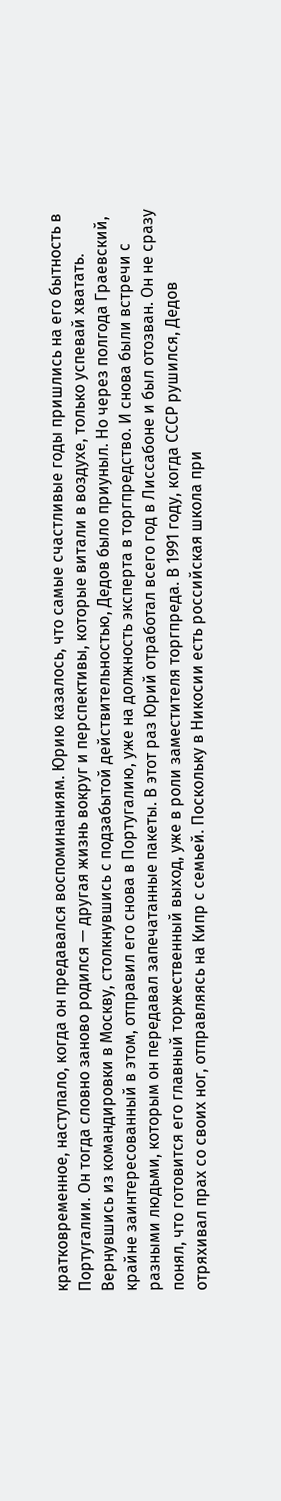кратковременное, наступало, когда он предавался воспоминаниям. Юрию казалось, что самые счастливые годы пришлись на его бытность в Португалии. Он тогда словно заново родился — другая жизнь вокруг и перспективы, которые витали в воздухе, только успевай хватать. Вернувшись из командировки в Москву, столкнувшись с подзабытой действительностью, Дедов было приуныл. Но через полгода Граевский, крайне заинтересованный в этом, отправил его снова в Португалию, уже на должность эксперта в торгпредство. И снова были встречи с разными людьми, которым он передавал запечатанные пакеты. В этот раз Юрий отработал всего год в Лиссабоне и был отозван. Он не сразу понял, что готовится его главный торжественный выход, уже в роли заместителя торгпреда. В 1991 году, когда СССР рушился, Дедов отряхивал прах со своих ног, отправляясь на Кипр с семьей. Поскольку в Никосии есть российская школа при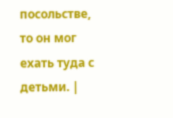посольстве, то он мог ехать туда с детьми. |